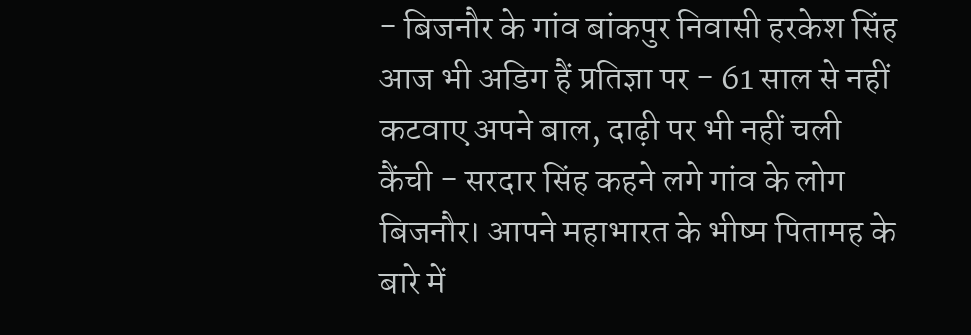- बिजनौर के गांव बांकपुर निवासी हरकेश सिंह आज भी अडिग हैं प्रतिज्ञा पर - 61 साल से नहीं कटवाए अपने बाल, दाढ़ी पर भी नहीं चली कैंची - सरदार सिंह कहने लगे गांव के लोग
बिजनौर। आपने महाभारत के भीष्म पितामह के बारे में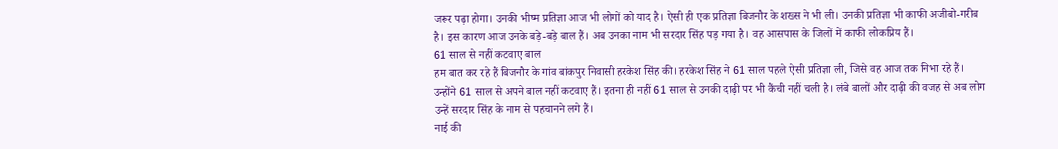जरूर पढ़ा होगा। उनकी भीष्म प्रतिज्ञा आज भी लोगों को याद है। ऐसी ही एक प्रतिज्ञा बिजनौर के शख्स ने भी ली। उनकी प्रतिज्ञा भी काफी अजीबो-गरीब है। इस कारण आज उनके बड़े-बड़े बाल हैं। अब उनका नाम भी सरदार सिंह पड़ गया है। वह आसपास के जिलों में काफी लोकप्रिय हैं।
61 साल से नहीं कटवाए बाल
हम बात कर रहे हैं बिजनौर के गांव बांकपुर निवासी हरकेश सिंह की। हरकेश सिंह ने 61 साल पहले ऐसी प्रतिज्ञा ली, जिसे वह आज तक निभा रहे हैं। उन्होंने 61 साल से अपने बाल नहीं कटवाए हैं। इतना ही नहीं 61 साल से उनकी दाढ़ी पर भी कैंची नहीं चली है। लंबे बालों और दाढ़ी की वजह से अब लोग उन्हें सरदार सिंह के नाम से पहचानने लगे हैं।
नाई की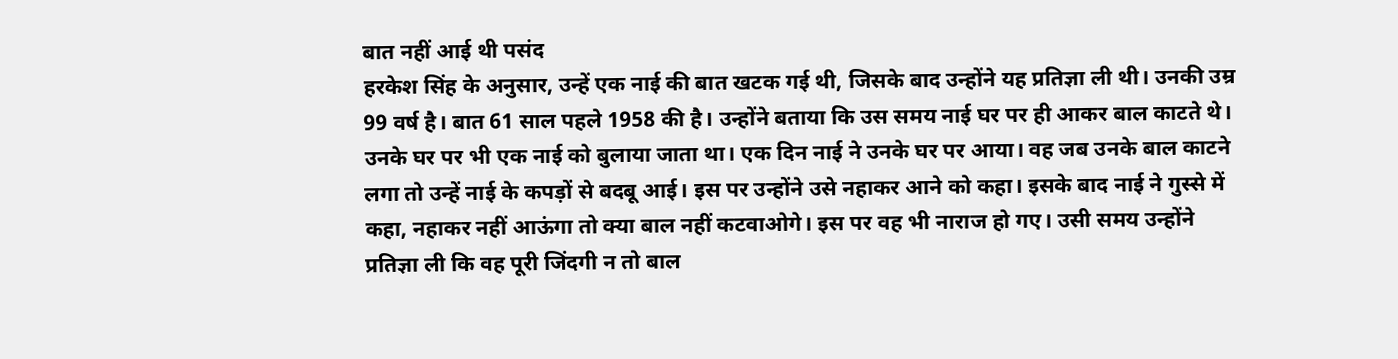बात नहीं आई थी पसंद
हरकेश सिंह के अनुसार, उन्हें एक नाई की बात खटक गई थी, जिसके बाद उन्होंने यह प्रतिज्ञा ली थी। उनकी उम्र 99 वर्ष है। बात 61 साल पहले 1958 की है। उन्होंने बताया कि उस समय नाई घर पर ही आकर बाल काटते थे। उनके घर पर भी एक नाई को बुलाया जाता था। एक दिन नाई ने उनके घर पर आया। वह जब उनके बाल काटने लगा तो उन्हें नाई के कपड़ों से बदबू आई। इस पर उन्होंने उसे नहाकर आने को कहा। इसके बाद नाई ने गुस्से में कहा, नहाकर नहीं आऊंगा तो क्या बाल नहीं कटवाओगे। इस पर वह भी नाराज हो गए। उसी समय उन्होंने प्रतिज्ञा ली कि वह पूरी जिंदगी न तो बाल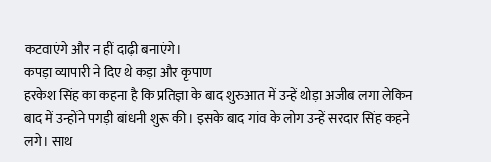कटवाएंगे और न हीं दाढ़ी बनाएंगे।
कपड़ा व्यापारी ने दिए थे कड़ा और कृपाण
हरकेश सिंह का कहना है कि प्रतिज्ञा के बाद शुरुआत में उन्हें थोड़ा अजीब लगा लेकिन बाद में उन्होंने पगड़ी बांधनी शुरू की। इसके बाद गांव के लोग उन्हें सरदार सिंह कहने लगे। साथ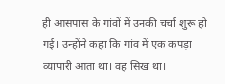ही आसपास के गांवों में उनकी चर्चा शुरू हो गई। उन्होंने कहा कि गांव में एक कपड़ा व्यापारी आता था। वह सिख था।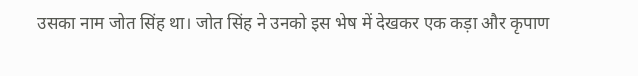उसका नाम जोत सिंह था। जोत सिंह ने उनको इस भेष में देखकर एक कड़ा और कृपाण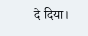दे दिया।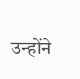उन्होंने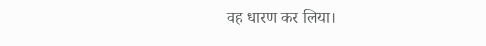वह धारण कर लिया।